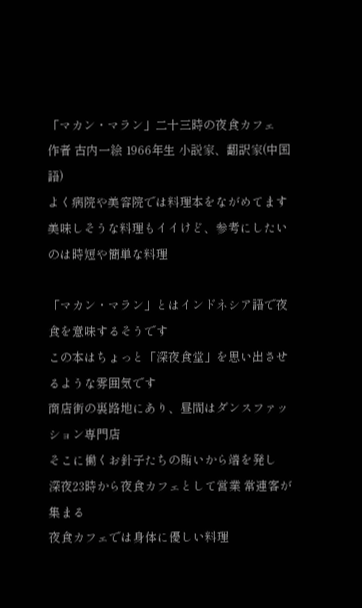「マカン・マラン」二十三時の夜食カフェ
作者 古内一絵 1966年生 小説家、翻訳家(中国語)
よく病院や美容院では料理本をながめてます
美味しそうな料理もイイけど、参考にしたいのは時短や簡単な料理

「マカン・マラン」とはインドネシア語で夜食を意味するそうです
この本はちょっと「深夜食堂」を思い出させるような雰囲気です
商店街の裏路地にあり、昼間はダンスファッション専門店
そこに働くお針子たちの賄いから端を発し
深夜23時から夜食カフェとして営業 常連客が集まる
夜食カフェでは身体に優しい料理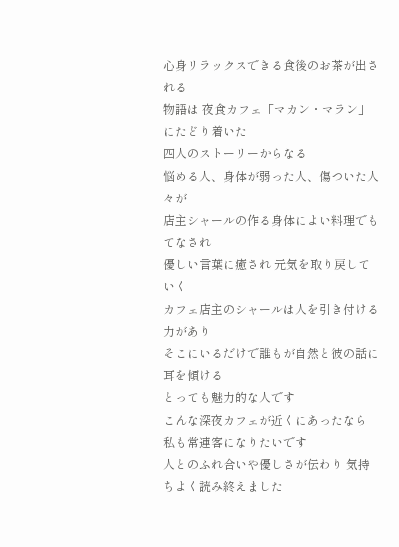心身リラックスできる食後のお茶が出される
物語は 夜食カフェ「マカン・マラン」にたどり着いた
四人のストーリーからなる
悩める人、身体が弱った人、傷ついた人々が
店主シャールの作る身体によい料理でもてなされ
優しい言葉に癒され 元気を取り戻していく
カフェ店主のシャールは人を引き付ける力があり
そこにいるだけで誰もが自然と彼の話に耳を傾ける
とっても魅力的な人です
こんな深夜カフェが近くにあったなら
私も常連客になりたいです
人とのふれ合いや優しさが伝わり 気持ちよく読み終えました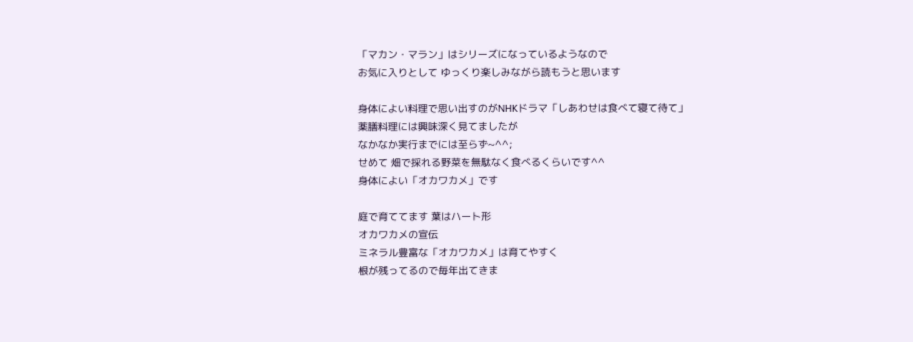「マカン・マラン」はシリーズになっているようなので
お気に入りとして ゆっくり楽しみながら読もうと思います

身体によい料理で思い出すのがNHKドラマ「しあわせは食べて寝て待て」
薬膳料理には興味深く見てましたが
なかなか実行までには至らず~^^;
せめて 畑で採れる野菜を無駄なく食べるくらいです^^
身体によい「オカワカメ」です

庭で育ててます 葉はハート形
オカワカメの宣伝
ミネラル豊富な「オカワカメ」は育てやすく
根が残ってるので毎年出てきま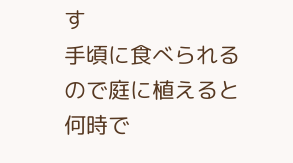す
手頃に食べられるので庭に植えると何時で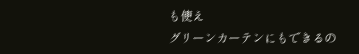も使え
グリーンカーテンにもできるの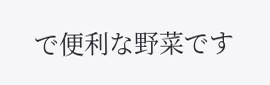で便利な野菜です